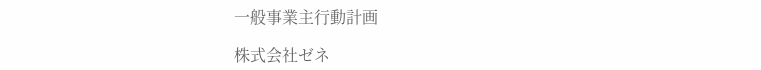一般事業主行動計画

株式会社ゼネ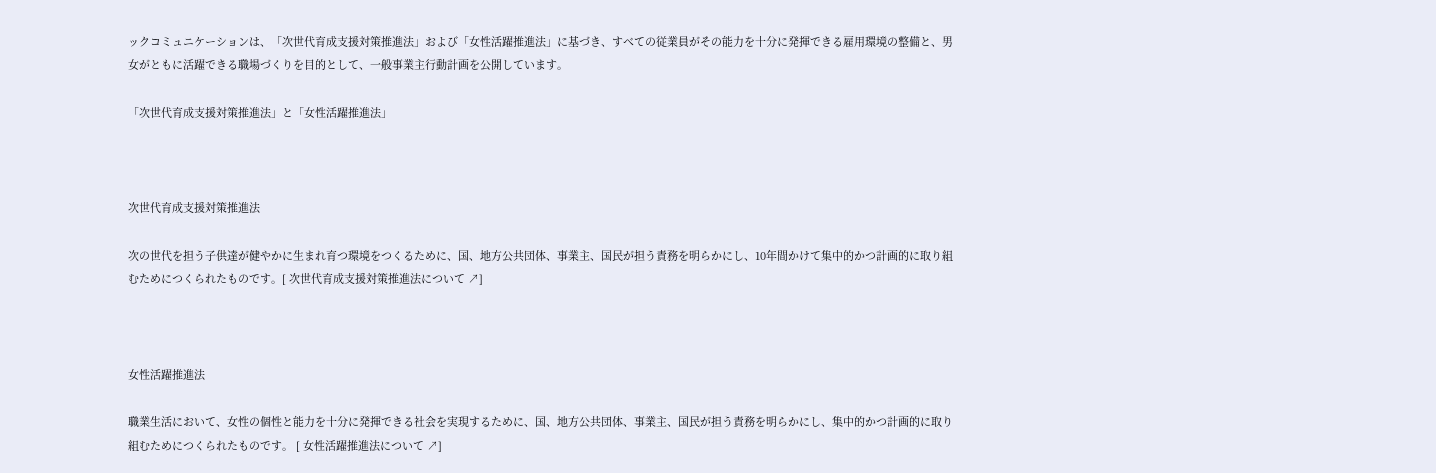ックコミュニケーションは、「次世代育成支援対策推進法」および「女性活躍推進法」に基づき、すべての従業員がその能力を十分に発揮できる雇用環境の整備と、男女がともに活躍できる職場づくりを目的として、一般事業主行動計画を公開しています。

「次世代育成支援対策推進法」と「女性活躍推進法」



次世代育成支援対策推進法

次の世代を担う子供達が健やかに生まれ育つ環境をつくるために、国、地方公共団体、事業主、国民が担う責務を明らかにし、10年間かけて集中的かつ計画的に取り組むためにつくられたものです。[ 次世代育成支援対策推進法について ↗]



女性活躍推進法

職業生活において、女性の個性と能力を十分に発揮できる社会を実現するために、国、地方公共団体、事業主、国民が担う責務を明らかにし、集中的かつ計画的に取り組むためにつくられたものです。 [ 女性活躍推進法について ↗]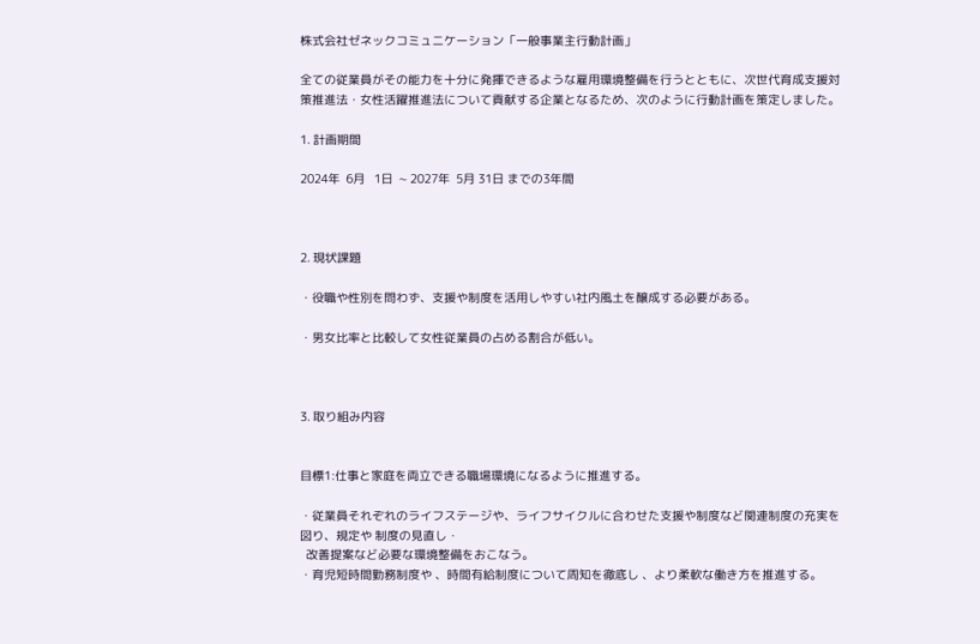株式会社ゼネックコミュニケーション「一般事業主行動計画」

全ての従業員がその能力を十分に発揮できるような雇用環境整備を行うとともに、次世代育成支援対策推進法・女性活躍推進法について貢献する企業となるため、次のように行動計画を策定しました。

1. 計画期間

2024年  6月   1日  ~ 2027年  5月 31日 までの3年間



2. 現状課題

・役職や性別を問わず、支援や制度を活用しやすい社内風土を醸成する必要がある。

・男女比率と比較して女性従業員の占める割合が低い。



3. 取り組み内容


目標1:仕事と家庭を両立できる職場環境になるように推進する。

・従業員それぞれのライフステージや、ライフサイクルに合わせた支援や制度など関連制度の充実を図り、規定や 制度の見直し・
  改善提案など必要な環境整備をおこなう。
・育児短時間勤務制度や 、時間有給制度について周知を徹底し 、より柔軟な働き方を推進する。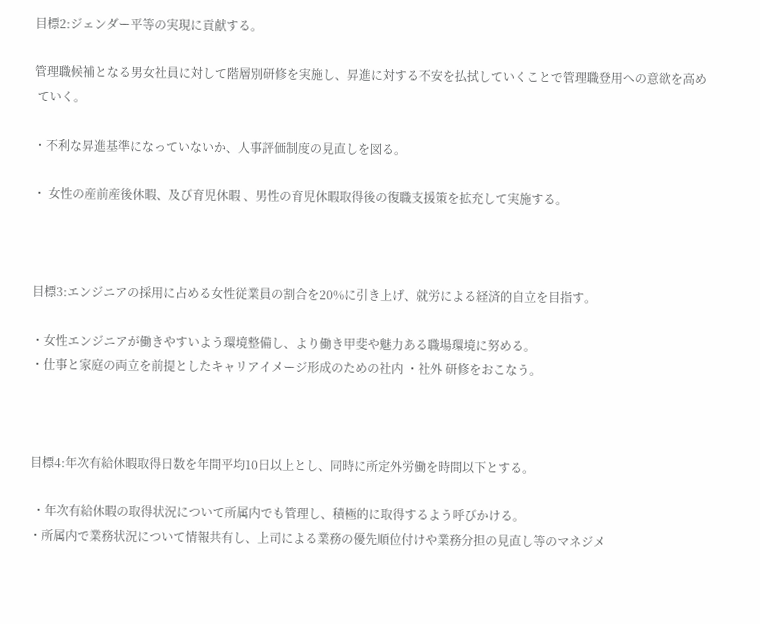目標2:ジェンダー平等の実現に貢献する。

管理職候補となる男女社員に対して階層別研修を実施し、昇進に対する不安を払拭していくことで管理職登用への意欲を高め
 ていく。

・不利な昇進基準になっていないか、人事評価制度の見直しを図る。

・ 女性の産前産後休暇、及び育児休暇 、男性の育児休暇取得後の復職支援策を拡充して実施する。



目標3:エンジニアの採用に占める女性従業員の割合を20%に引き上げ、就労による経済的自立を目指す。

・女性エンジニアが働きやすいよう環境整備し、より働き甲斐や魅力ある職場環境に努める。
・仕事と家庭の両立を前提としたキャリアイメージ形成のための社内 ・社外 研修をおこなう。



目標4:年次有給休暇取得日数を年間平均10日以上とし、同時に所定外労働を時間以下とする。

 ・年次有給休暇の取得状況について所属内でも管理し、積極的に取得するよう呼びかける。
・所属内で業務状況について情報共有し、上司による業務の優先順位付けや業務分担の見直し等のマネジメ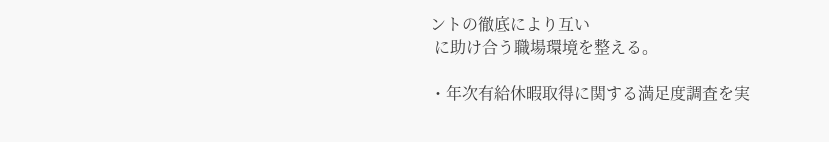ントの徹底により互い
 に助け合う職場環境を整える。

・年次有給休暇取得に関する満足度調査を実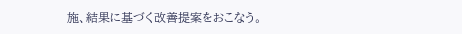施、結果に基づく改善提案をおこなう。